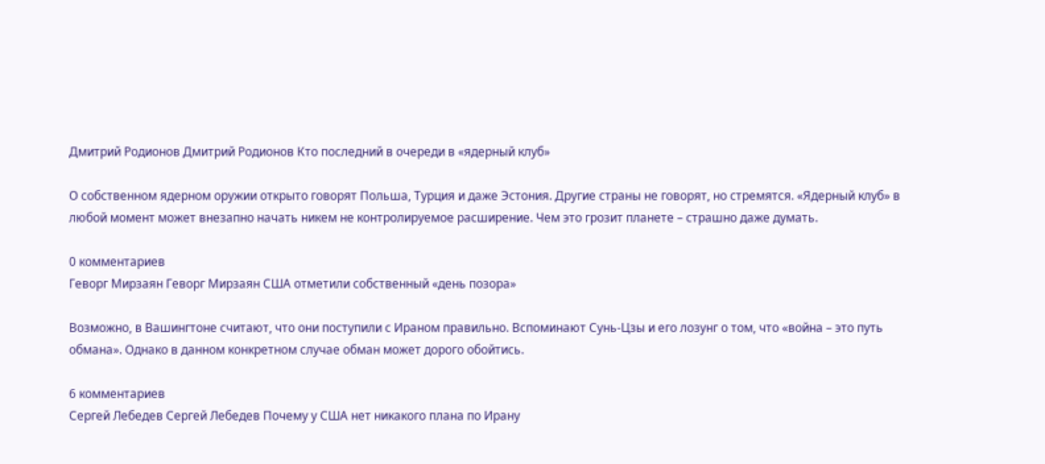Дмитрий Родионов Дмитрий Родионов Кто последний в очереди в «ядерный клуб»

О собственном ядерном оружии открыто говорят Польша, Турция и даже Эстония. Другие страны не говорят, но стремятся. «Ядерный клуб» в любой момент может внезапно начать никем не контролируемое расширение. Чем это грозит планете – страшно даже думать.

0 комментариев
Геворг Мирзаян Геворг Мирзаян США отметили собственный «день позора»

Возможно, в Вашингтоне считают, что они поступили с Ираном правильно. Вспоминают Сунь-Цзы и его лозунг о том, что «война – это путь обмана». Однако в данном конкретном случае обман может дорого обойтись.

6 комментариев
Сергей Лебедев Сергей Лебедев Почему у США нет никакого плана по Ирану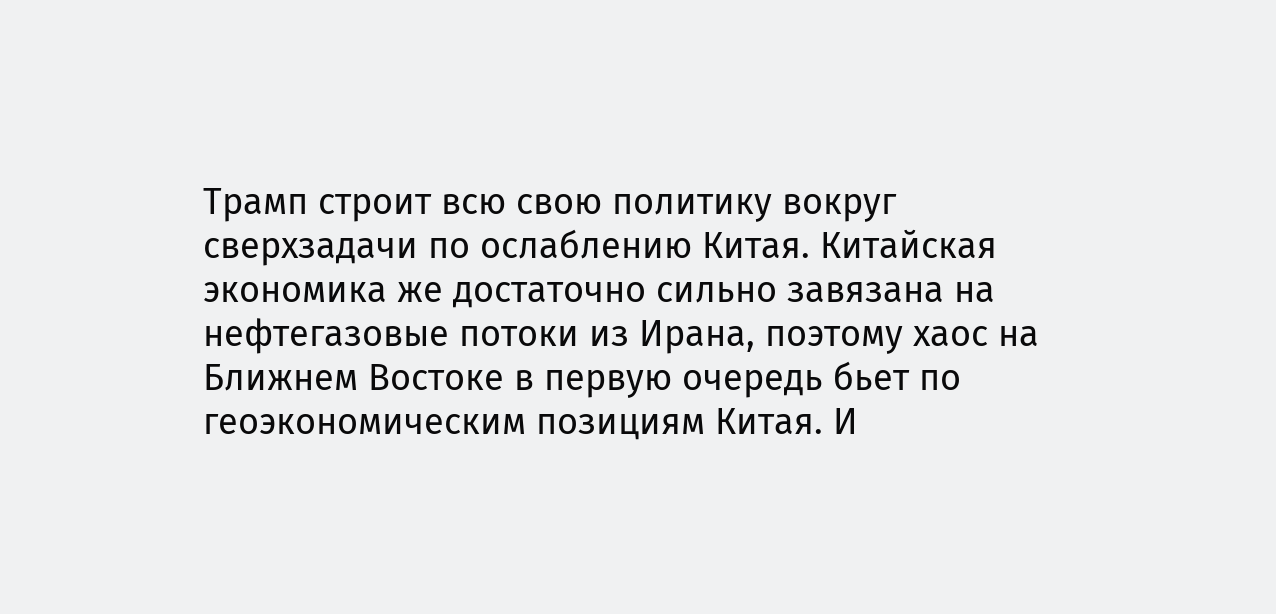Трамп строит всю свою политику вокруг сверхзадачи по ослаблению Китая. Китайская экономика же достаточно сильно завязана на нефтегазовые потоки из Ирана, поэтому хаос на Ближнем Востоке в первую очередь бьет по геоэкономическим позициям Китая. И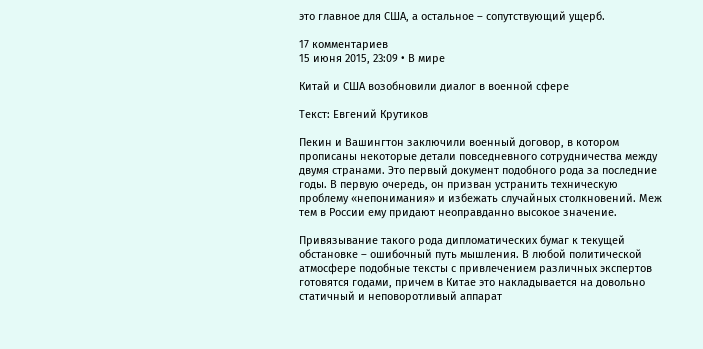это главное для США, а остальное – сопутствующий ущерб.

17 комментариев
15 июня 2015, 23:09 • В мире

Китай и США возобновили диалог в военной сфере

Tекст: Евгений Крутиков

Пекин и Вашингтон заключили военный договор, в котором прописаны некоторые детали повседневного сотрудничества между двумя странами. Это первый документ подобного рода за последние годы. В первую очередь, он призван устранить техническую проблему «непонимания» и избежать случайных столкновений. Меж тем в России ему придают неоправданно высокое значение.

Привязывание такого рода дипломатических бумаг к текущей обстановке – ошибочный путь мышления. В любой политической атмосфере подобные тексты с привлечением различных экспертов готовятся годами, причем в Китае это накладывается на довольно статичный и неповоротливый аппарат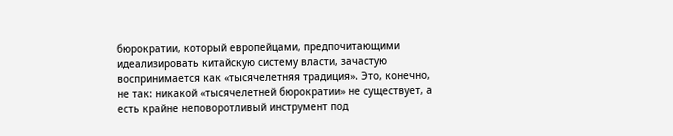бюрократии, который европейцами, предпочитающими идеализировать китайскую систему власти, зачастую воспринимается как «тысячелетняя традиция». Это, конечно, не так: никакой «тысячелетней бюрократии» не существует, а есть крайне неповоротливый инструмент под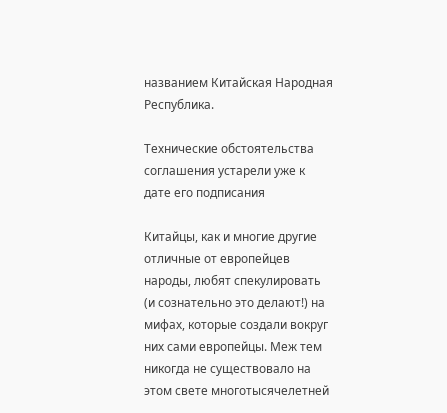названием Китайская Народная Республика.

Технические обстоятельства соглашения устарели уже к дате его подписания

Китайцы, как и многие другие отличные от европейцев народы, любят спекулировать (и сознательно это делают!) на мифах, которые создали вокруг них сами европейцы. Меж тем никогда не существовало на этом свете многотысячелетней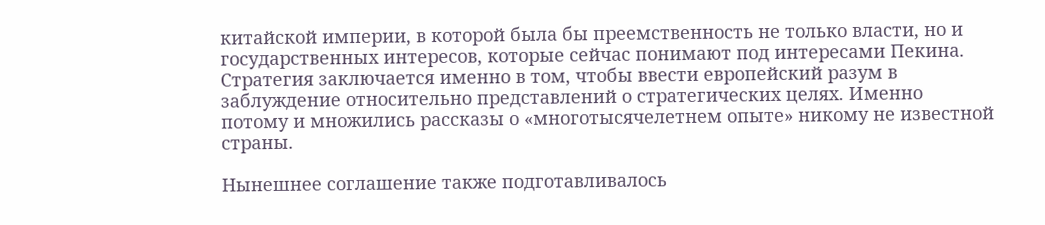китайской империи, в которой была бы преемственность не только власти, но и государственных интересов, которые сейчас понимают под интересами Пекина. Стратегия заключается именно в том, чтобы ввести европейский разум в заблуждение относительно представлений о стратегических целях. Именно потому и множились рассказы о «многотысячелетнем опыте» никому не известной страны.

Нынешнее соглашение также подготавливалось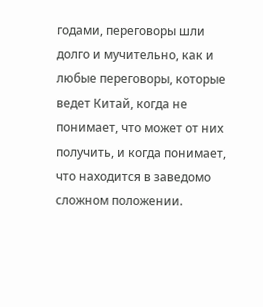годами, переговоры шли долго и мучительно, как и любые переговоры, которые ведет Китай, когда не понимает, что может от них получить, и когда понимает, что находится в заведомо сложном положении.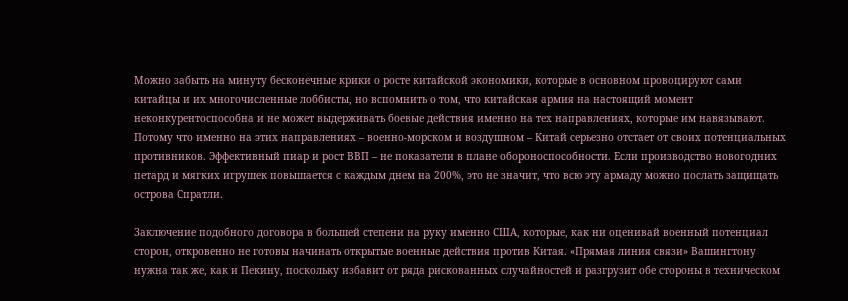Можно забыть на минуту бесконечные крики о росте китайской экономики, которые в основном провоцируют сами китайцы и их многочисленные лоббисты, но вспомнить о том, что китайская армия на настоящий момент неконкурентоспособна и не может выдерживать боевые действия именно на тех направлениях, которые им навязывают. Потому что именно на этих направлениях – военно-морском и воздушном – Китай серьезно отстает от своих потенциальных противников. Эффективный пиар и рост ВВП – не показатели в плане обороноспособности. Если производство новогодних петард и мягких игрушек повышается с каждым днем на 200%, это не значит, что всю эту армаду можно послать защищать острова Спратли.

Заключение подобного договора в большей степени на руку именно США, которые, как ни оценивай военный потенциал сторон, откровенно не готовы начинать открытые военные действия против Китая. «Прямая линия связи» Вашингтону нужна так же, как и Пекину, поскольку избавит от ряда рискованных случайностей и разгрузит обе стороны в техническом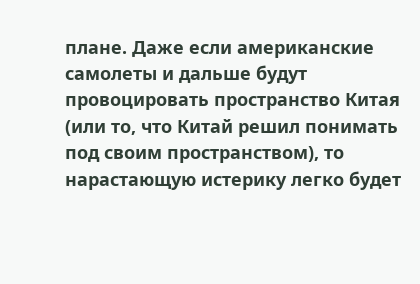плане. Даже если американские самолеты и дальше будут провоцировать пространство Китая (или то, что Китай решил понимать под своим пространством), то нарастающую истерику легко будет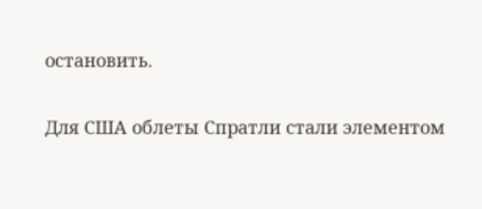остановить.

Для США облеты Спратли стали элементом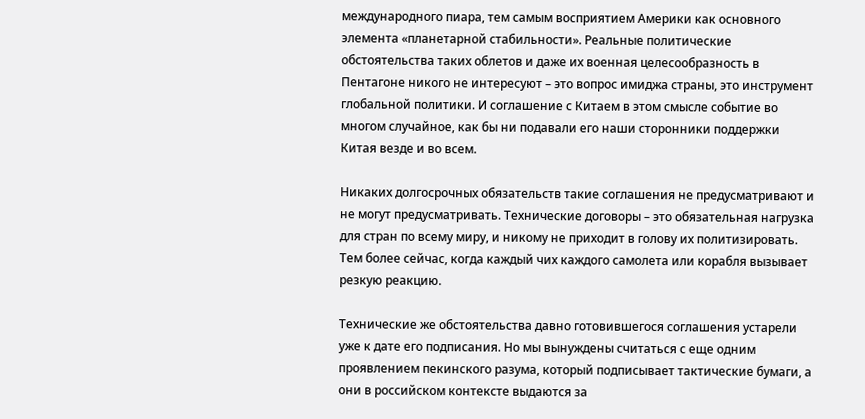международного пиара, тем самым восприятием Америки как основного элемента «планетарной стабильности». Реальные политические обстоятельства таких облетов и даже их военная целесообразность в Пентагоне никого не интересуют – это вопрос имиджа страны, это инструмент глобальной политики. И соглашение с Китаем в этом смысле событие во многом случайное, как бы ни подавали его наши сторонники поддержки Китая везде и во всем.

Никаких долгосрочных обязательств такие соглашения не предусматривают и не могут предусматривать. Технические договоры – это обязательная нагрузка для стран по всему миру, и никому не приходит в голову их политизировать. Тем более сейчас, когда каждый чих каждого самолета или корабля вызывает резкую реакцию.

Технические же обстоятельства давно готовившегося соглашения устарели уже к дате его подписания. Но мы вынуждены считаться с еще одним проявлением пекинского разума, который подписывает тактические бумаги, а они в российском контексте выдаются за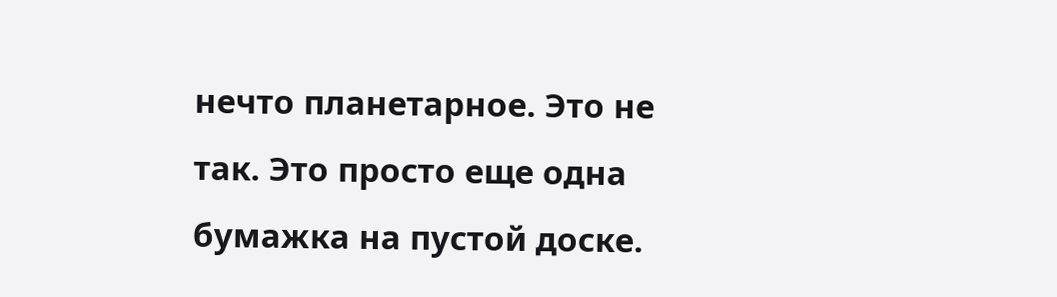нечто планетарное. Это не так. Это просто еще одна бумажка на пустой доске.